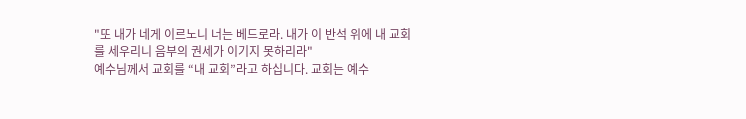"또 내가 네게 이르노니 너는 베드로라. 내가 이 반석 위에 내 교회를 세우리니 음부의 권세가 이기지 못하리라"
예수님께서 교회를 “내 교회”라고 하십니다. 교회는 예수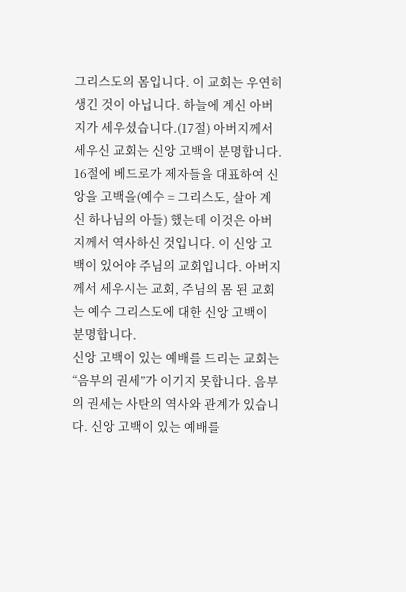그리스도의 몸입니다. 이 교회는 우연히 생긴 것이 아닙니다. 하늘에 계신 아버지가 세우셨습니다.(17절) 아버지께서 세우신 교회는 신앙 고백이 분명합니다. 16절에 베드로가 제자들을 대표하여 신앙을 고백을(예수 = 그리스도, 살아 계신 하나님의 아들) 했는데 이것은 아버지께서 역사하신 것입니다. 이 신앙 고백이 있어야 주님의 교회입니다. 아버지께서 세우시는 교회, 주님의 몸 된 교회는 예수 그리스도에 대한 신앙 고백이 분명합니다.
신앙 고백이 있는 예배를 드리는 교회는 “음부의 권세”가 이기지 못합니다. 음부의 권세는 사탄의 역사와 관계가 있습니다. 신앙 고백이 있는 예배를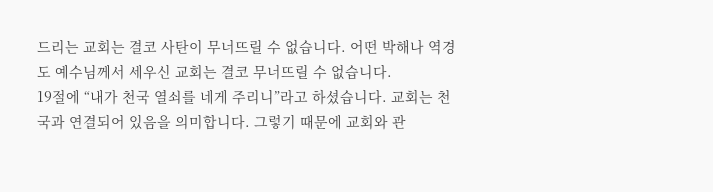드리는 교회는 결코 사탄이 무너뜨릴 수 없습니다. 어떤 박해나 역경도 예수님께서 세우신 교회는 결코 무너뜨릴 수 없습니다.
19절에 “내가 천국 열쇠를 네게 주리니”라고 하셨습니다. 교회는 천국과 연결되어 있음을 의미합니다. 그렇기 때문에 교회와 관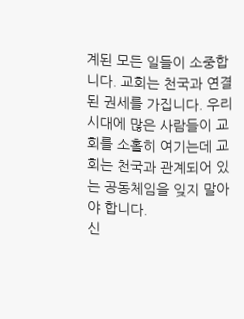계된 모든 일들이 소중합니다. 교회는 천국과 연결된 권세를 가집니다. 우리 시대에 많은 사람들이 교회를 소홀히 여기는데 교회는 천국과 관계되어 있는 공동체임을 잊지 말아야 합니다.
신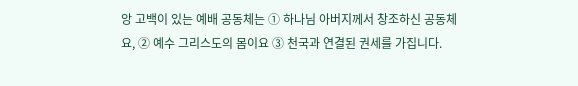앙 고백이 있는 예배 공동체는 ① 하나님 아버지께서 창조하신 공동체요, ② 예수 그리스도의 몸이요 ③ 천국과 연결된 권세를 가집니다.